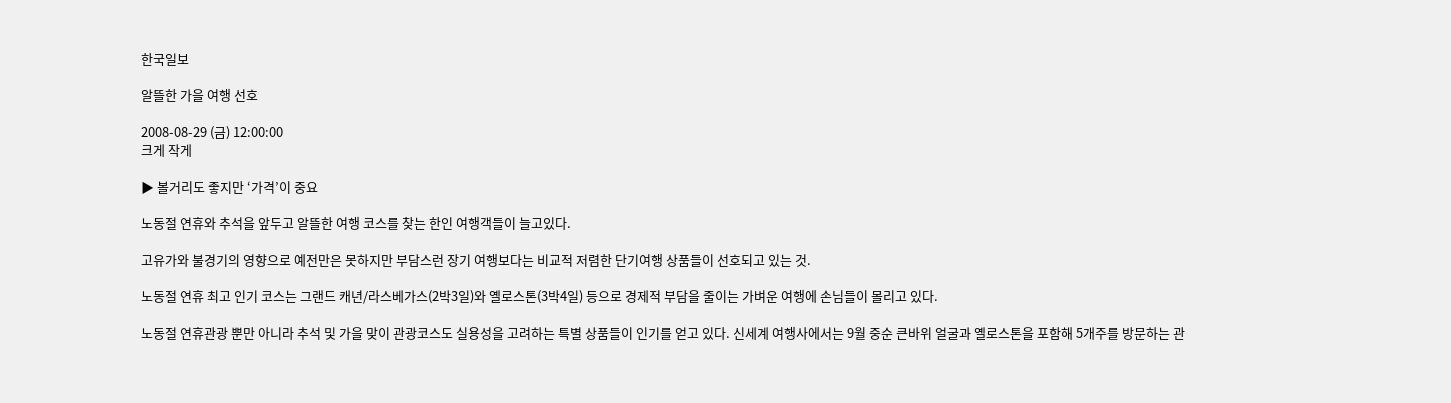한국일보

알뜰한 가을 여행 선호

2008-08-29 (금) 12:00:00
크게 작게

▶ 볼거리도 좋지만 ‘가격’이 중요

노동절 연휴와 추석을 앞두고 알뜰한 여행 코스를 찾는 한인 여행객들이 늘고있다.

고유가와 불경기의 영향으로 예전만은 못하지만 부담스런 장기 여행보다는 비교적 저렴한 단기여행 상품들이 선호되고 있는 것.

노동절 연휴 최고 인기 코스는 그랜드 캐년/라스베가스(2박3일)와 옐로스톤(3박4일) 등으로 경제적 부담을 줄이는 가벼운 여행에 손님들이 몰리고 있다.

노동절 연휴관광 뿐만 아니라 추석 및 가을 맞이 관광코스도 실용성을 고려하는 특별 상품들이 인기를 얻고 있다. 신세계 여행사에서는 9월 중순 큰바위 얼굴과 옐로스톤을 포함해 5개주를 방문하는 관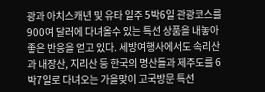광과 아치스캐년 및 유타 일주 5박6일 관광코스를 900여 달러에 다녀올수 있는 특선 상품을 내놓아 좋은 반응을 얻고 있다. 세방여행사에서도 속리산과 내장산, 지리산 등 한국의 명산들과 제주도를 6박7일로 다녀오는 가을맞이 고국방문 특선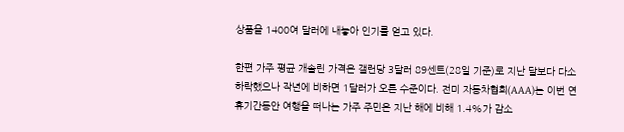상품을 1400여 달러에 내놓아 인기를 얻고 있다.

한편 가주 평균 개솔린 가격은 갤런당 3달러 89센트(28일 기준)로 지난 달보다 다소 하락했으나 작년에 비하면 1달러가 오른 수준이다. 전미 자동차협회(AAA)는 이번 연휴기간동안 여행을 떠나는 가주 주민은 지난 해에 비해 1.4%가 감소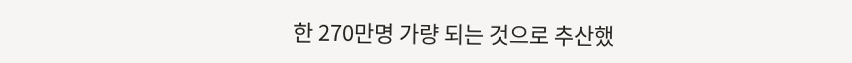한 270만명 가량 되는 것으로 추산했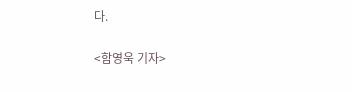다.

<함영욱 기자>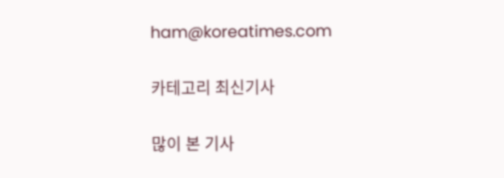ham@koreatimes.com

카테고리 최신기사

많이 본 기사